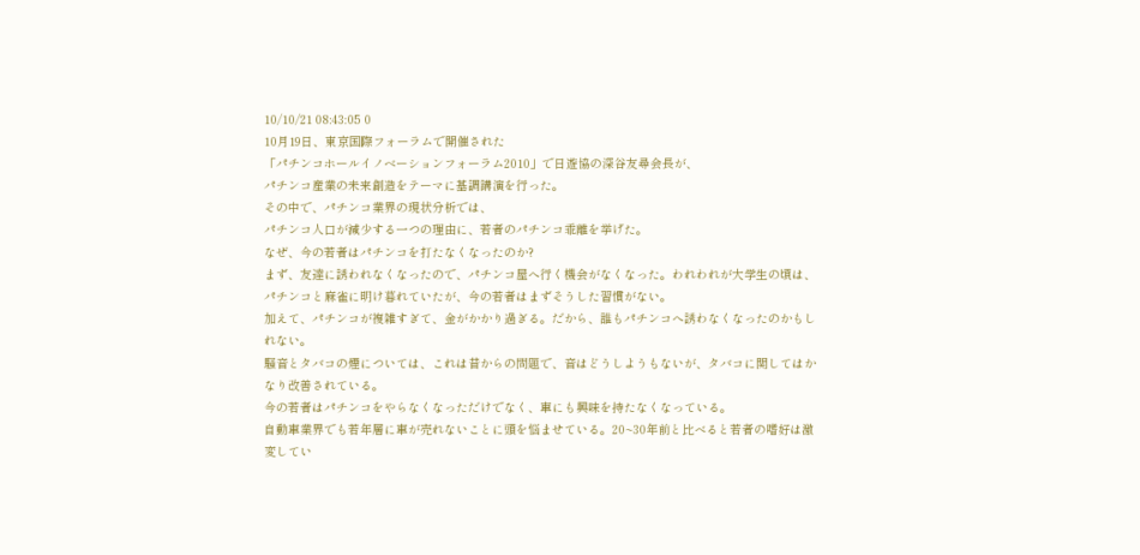10/10/21 08:43:05 0
10月19日、東京国際フォーラムで開催された
「パチンコホールイノベーションフォーラム2010」で日遊協の深谷友尋会長が、
パチンコ産業の未来創造をテーマに基調講演を行った。
その中で、パチンコ業界の現状分析では、
パチンコ人口が減少する一つの理由に、若者のパチンコ乖離を挙げた。
なぜ、今の若者はパチンコを打たなくなったのか?
まず、友達に誘われなくなったので、パチンコ屋へ行く機会がなくなった。われわれが大学生の頃は、
パチンコと麻雀に明け暮れていたが、今の若者はまずそうした習慣がない。
加えて、パチンコが複雑すぎて、金がかかり過ぎる。だから、誰もパチンコへ誘わなくなったのかもしれない。
騒音とタバコの煙については、これは昔からの問題で、音はどうしようもないが、タバコに関してはかなり改善されている。
今の若者はパチンコをやらなくなっただけでなく、車にも興味を持たなくなっている。
自動車業界でも若年層に車が売れないことに頭を悩ませている。20~30年前と比べると若者の嗜好は激変してい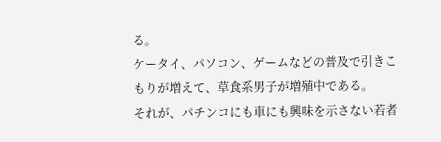る。
ケータイ、パソコン、ゲームなどの普及で引きこもりが増えて、草食系男子が増殖中である。
それが、パチンコにも車にも興味を示さない若者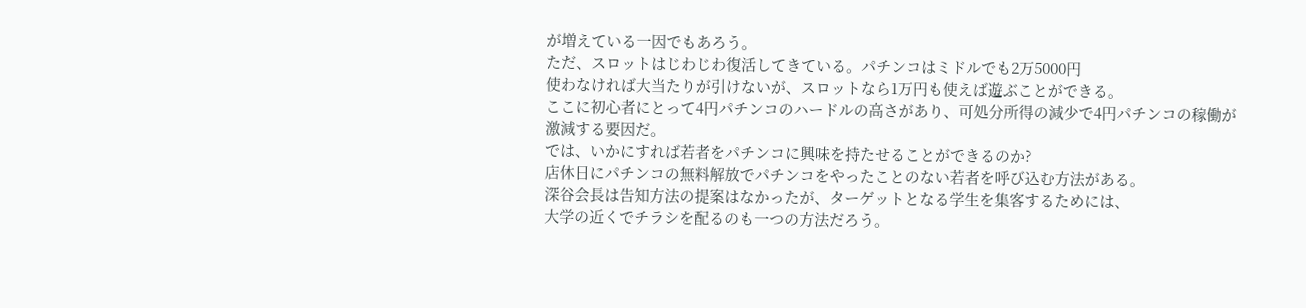が増えている一因でもあろう。
ただ、スロットはじわじわ復活してきている。パチンコはミドルでも2万5000円
使わなければ大当たりが引けないが、スロットなら1万円も使えば遊ぶことができる。
ここに初心者にとって4円パチンコのハードルの高さがあり、可処分所得の減少で4円パチンコの稼働が激減する要因だ。
では、いかにすれば若者をパチンコに興味を持たせることができるのか?
店休日にパチンコの無料解放でパチンコをやったことのない若者を呼び込む方法がある。
深谷会長は告知方法の提案はなかったが、ターゲットとなる学生を集客するためには、
大学の近くでチラシを配るのも一つの方法だろう。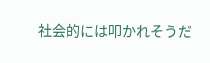社会的には叩かれそうだ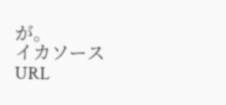が。
イカソース
URL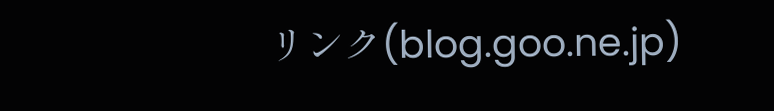リンク(blog.goo.ne.jp)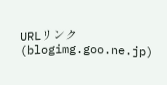URLリンク(blogimg.goo.ne.jp)